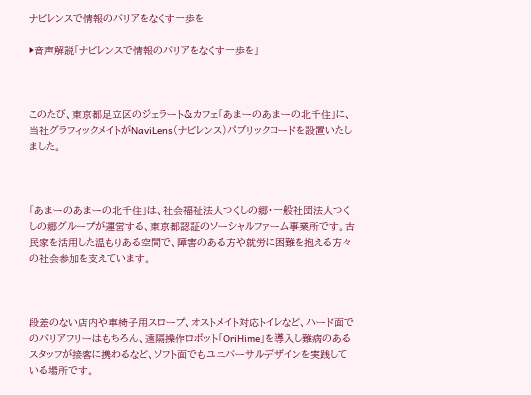ナビレンスで情報のバリアをなくす一歩を

▶音声解説「ナビレンスで情報のバリアをなくす一歩を」



このたび、東京都足立区のジェラート&カフェ「あまーのあまーの北千住」に、当社グラフィックメイトがNaviLens(ナビレンス)パブリックコードを設置いたしました。



「あまーのあまーの北千住」は、社会福祉法人つくしの郷・一般社団法人つくしの郷グループが運営する、東京都認証のソーシャルファーム事業所です。古民家を活用した温もりある空間で、障害のある方や就労に困難を抱える方々の社会参加を支えています。



段差のない店内や車椅子用スロープ、オストメイト対応トイレなど、ハード面でのバリアフリーはもちろん、遠隔操作ロボット「OriHime」を導入し難病のあるスタッフが接客に携わるなど、ソフト面でもユニバーサルデザインを実践している場所です。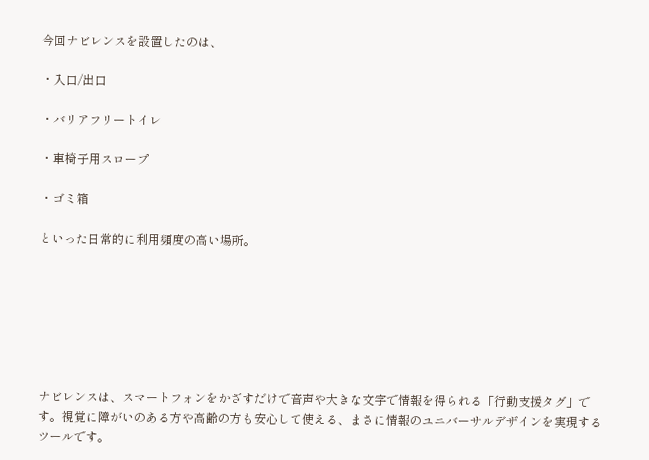今回ナビレンスを設置したのは、

・入口/出口

・バリアフリートイレ

・車椅子用スロープ

・ゴミ箱

といった日常的に利用頻度の高い場所。







ナビレンスは、スマートフォンをかざすだけで音声や大きな文字で情報を得られる「行動支援タグ」です。視覚に障がいのある方や高齢の方も安心して使える、まさに情報のユニバーサルデザインを実現するツールです。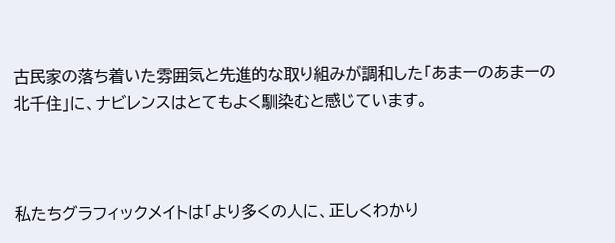古民家の落ち着いた雰囲気と先進的な取り組みが調和した「あまーのあまーの北千住」に、ナビレンスはとてもよく馴染むと感じています。



私たちグラフィックメイトは「より多くの人に、正しくわかり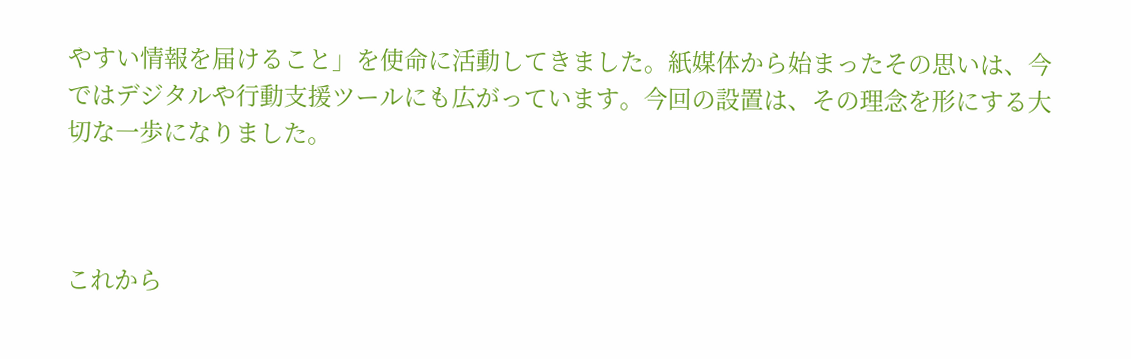やすい情報を届けること」を使命に活動してきました。紙媒体から始まったその思いは、今ではデジタルや行動支援ツールにも広がっています。今回の設置は、その理念を形にする大切な一歩になりました。



これから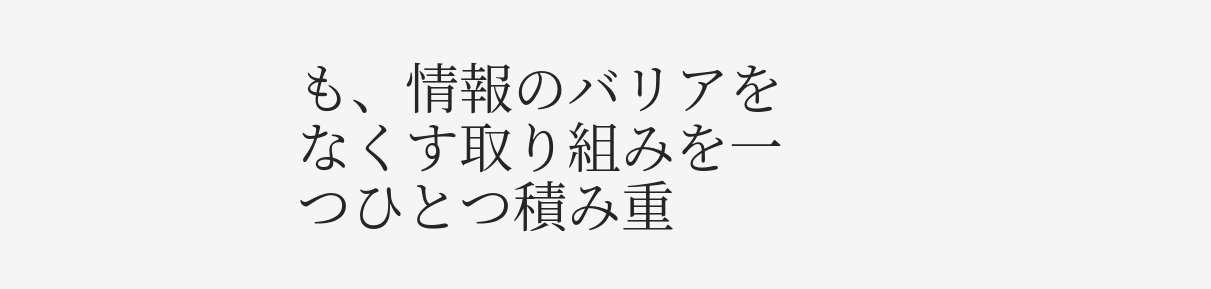も、情報のバリアをなくす取り組みを一つひとつ積み重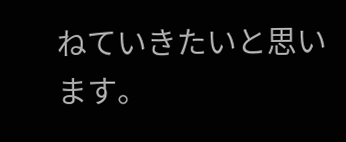ねていきたいと思います。